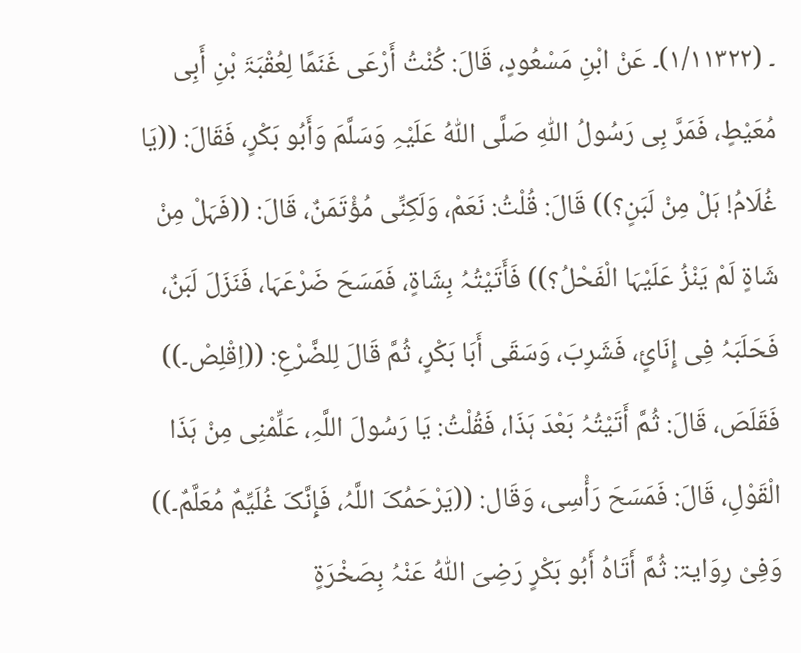۔ (۱/۱۱۳۲۲)۔ عَنْ ابْنِ مَسْعُودٍ، قَالَ: کُنْتُ أَرْعَی غَنَمًا لِعُقْبَۃَ بْنِ أَبِی مُعَیْطٍ، فَمَرَّ بِی رَسُولُ اللّٰہِ صَلَّی اللّٰہُ عَلَیْہِ وَسَلَّمَ وَأَبُو بَکْرٍ، فَقَالَ: ((یَا غُلَامُ! ہَلْ مِنْ لَبَنٍ؟)) قَالَ: قُلْتُ: نَعَمْ، وَلَکِنِّی مُؤْتَمَنٌ، قَالَ: ((فَہَلْ مِنْ شَاۃٍ لَمْ یَنْزُ عَلَیْہَا الْفَحْلُ؟)) فَأَتَیْتُہُ بِشَاۃٍ، فَمَسَحَ ضَرْعَہَا، فَنَزَلَ لَبَنٌ، فَحَلَبَہُ فِی إِنَائٍ، فَشَرِبَ، وَسَقَی أَبَا بَکْرٍ، ثُمَّ قَالَ لِلضَّرْعِ: ((اِقْلِصْ۔)) فَقَلَصَ، قَالَ: ثُمَّ أَتَیْتُہُ بَعْدَ ہَذَا، فَقُلْتُ: یَا رَسُولَ اللَّہِ، عَلِّمْنِی مِنْ ہَذَا الْقَوْلِ، قَالَ: فَمَسَحَ رَأْسِی، وَقَال: ((یَرْحَمُکَ اللَّہُ، فَإِنَّکَ غُلَیِّمٌ مُعَلَّمٌ۔)) وَفِیْ رِوَایۃ: ثُمَّ أَتَاہُ أَبُو بَکْرٍ رَضِیَ اللّٰہُ عَنْہُ بِصَخْرَۃٍ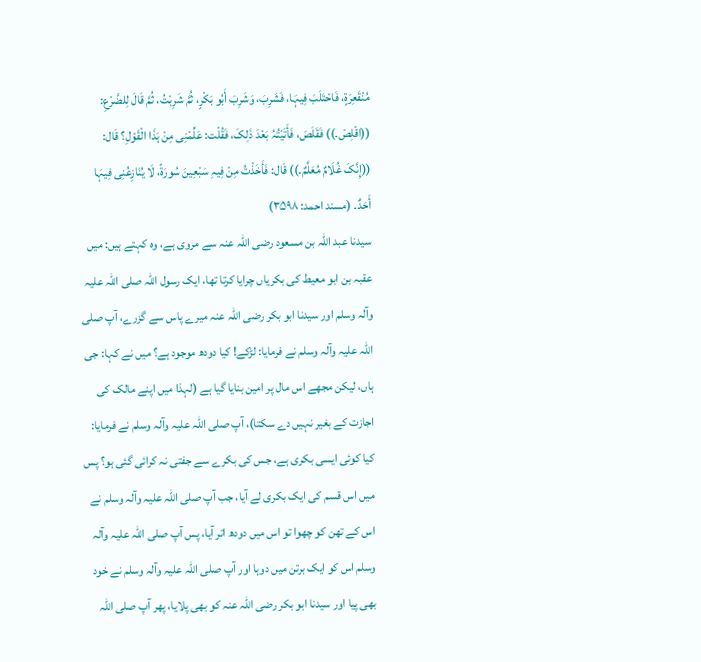مُنْقَعِرَۃٍ، فَاحْتَلَبَ فِیہَا، فَشَرِبَ، وَشَرِبَ أَبُو بَکْرٍ، ثُمَّ شَرِبْتُ، ثُمَّ قَالَ لِلضَّرْعِ: ((اقْلِصْ۔)) فَقَلَصَ، فَأَتَیْتُہُ بَعْدَ ذَلِکَ، فَقُلْت: عَلِّمْنِی مِنْ ہَذَا الْقَوْلِ؟ قَال: ((إِنَّکَ غُلَامٌ مُعَلَّمٌ۔)) قَال: فَأَخَذْتُ مِنْ فِیہِ سَبْعِینَ سُورَۃً، لَا یُنَازِعُنِی فِیہَا أَحَدٌ۔ (مسند احمد: ۳۵۹۸)
سیدنا عبد اللہ بن مسعود رضی اللہ عنہ سے مروی ہے، وہ کہتے ہیں: میں عقبہ بن ابو معیط کی بکریاں چرایا کرتا تھا، ایک رسول اللہ صلی اللہ علیہ وآلہ وسلم اور سیدنا ابو بکر رضی اللہ عنہ میرے پاس سے گزرے، آپ صلی اللہ علیہ وآلہ وسلم نے فرمایا: لڑکے! کیا دودھ موجود ہے؟ میں نے کہا: جی ہاں، لیکن مجھے اس مال پر امین بنایا گیا ہے (لہذا میں اپنے مالک کی اجازت کے بغیر نہیں دے سکتا)، آپ صلی اللہ علیہ وآلہ وسلم نے فرمایا: کیا کوئی ایسی بکری ہے، جس کی بکرے سے جفتی نہ کرائی گئی ہو؟ پس میں اس قسم کی ایک بکری لے آیا، جب آپ صلی اللہ علیہ وآلہ وسلم نے اس کے تھن کو چھوا تو اس میں دودھ اتر آیا، پس آپ صلی اللہ علیہ وآلہ وسلم اس کو ایک برتن میں دوہا اور آپ صلی اللہ علیہ وآلہ وسلم نے خود بھی پیا اور سیدنا ابو بکر رضی اللہ عنہ کو بھی پلایا، پھر آپ صلی اللہ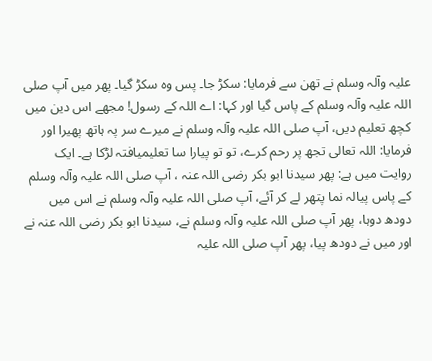علیہ وآلہ وسلم نے تھن سے فرمایا: سکڑ جا۔ پس وہ سکڑ گیا۔ پھر میں آپ صلی اللہ علیہ وآلہ وسلم کے پاس گیا اور کہا: اے اللہ کے رسول! مجھے اس دین میں کچھ تعلیم دیں، آپ صلی اللہ علیہ وآلہ وسلم نے میرے سر پہ ہاتھ پھیرا اور فرمایا: اللہ تعالی تجھ پر رحم کرے، تو تو پیارا سا تعلیمیافتہ لڑکا ہے۔ ایک روایت میں ہے: پھر سیدنا ابو بکر رضی اللہ عنہ ، آپ صلی اللہ علیہ وآلہ وسلم کے پاس پیالہ نما پتھر لے کر آئے، آپ صلی اللہ علیہ وآلہ وسلم نے اس میں دودھ دوہا، پھر آپ صلی اللہ علیہ وآلہ وسلم نے، سیدنا ابو بکر رضی اللہ عنہ نے اور میں نے دودھ پیا، پھر آپ صلی اللہ علیہ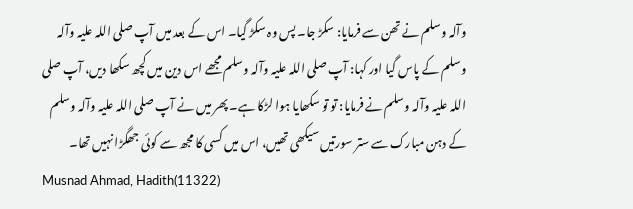وآلہ وسلم نے تھن سے فرمایا: سکڑ جا۔ پس وہ سکڑ گیا۔ اس کے بعد میں آپ صلی اللہ علیہ وآلہ وسلم کے پاس گیا اور کہا: آپ صلی اللہ علیہ وآلہ وسلم مجھے اس دین میں کچھ سکھا دیں، آپ صلی اللہ علیہ وآلہ وسلم نے فرمایا: تو تو سکھایا ہوا لڑکا ہے۔ پھر میں نے آپ صلی اللہ علیہ وآلہ وسلم کے دہن مبارک سے ستر سورتیں سیکھی تھیں، اس میں کسی کا مجھ سے کوئی جھگڑا نہیں تھا۔
Musnad Ahmad, Hadith(11322)